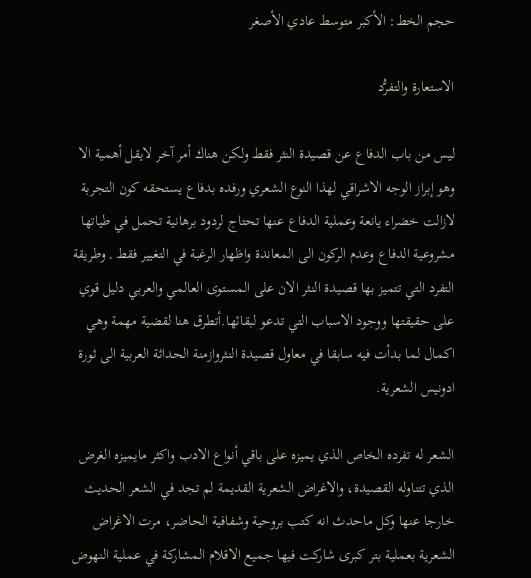حجم الخط: الأكبر متوسط عادي الأصغر

الاستعارة والتفرُّد

ليس من باب الدفاع عن قصيدة النثر فقط ولكن هناك أمر آخر لايقل أهمية الا وهو إبراز الوجه الاشراقي لهذا النوع الشعري ورفده بدفاع يستحقه كون التجربة لازالت خضراء يانعة وعملية الدفاع عنها تحتاج لردود برهانية تحمل في طياتها مشروعية الدفاع وعدم الركون الى المعاندة واظهار الرغبة في التغيير فقط , وطريقة التفرد التي تتميز بها قصيدة النثر الان على المستوى العالمي والعربي دليل قوي على حقيقتها ووجود الاسباب التي تدعو لبقائها.أتطرق هنا لقضية مهمة وهي اكمال لما بدأت فيه سابقا في معاول قصيدة النثروازمنة الحداثة العربية الى ثورة ادونيس الشعرية.

الشعر له تفرده الخاص الذي يميزه على باقي أنواع الادب واكثر مايميزه الغرض الذي تتناوله القصيدة، والاغراض الشعرية القديمة لم تجد في الشعر الحديث خارجا عنها وكل ماحدث انه كتب بروحية وشفافية الحاضر، مرت الاغراض الشعرية بعملية بتر كبرى شاركت فيها جميع الاقلام المشاركة في عملية النهوض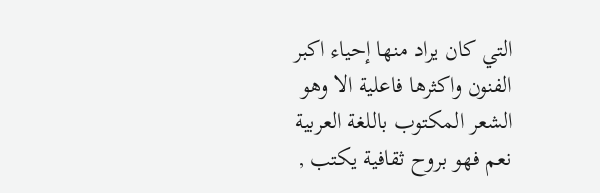التي كان يراد منها إحياء اكبر الفنون واكثرها فاعلية الا وهو الشعر المكتوب باللغة العربية نعم فهو بروح ثقافية يكتب ,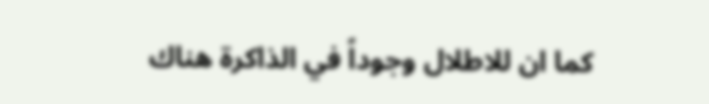كما ان للاطلال وجوداً في الذاكرة هناك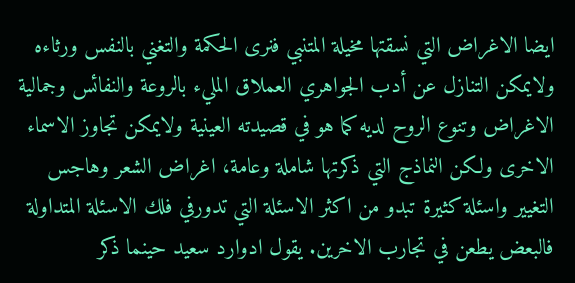ايضا الاغراض التي نسقتها مخيلة المتنبي فنرى الحكمة والتغني بالنفس ورثاءه ولايمكن التنازل عن أدب الجواهري العملاق المليء بالروعة والنفائس وجمالية الاغراض وتنوع الروح لديه كما هو في قصيدته العينية ولايمكن تجاوز الاسماء الاخرى ولكن النماذج التي ذكرتها شاملة وعامة، اغراض الشعر وهاجس التغيير واسئلة كثيرة تبدو من اكثر الاسئلة التي تدورفي فلك الاسئلة المتداولة فالبعض يطعن في تجارب الاخرين. يقول ادوارد سعيد حينما ذكر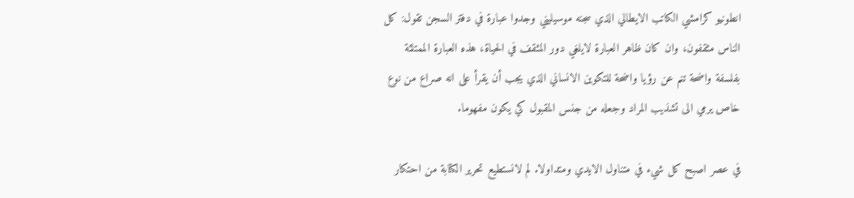انطونيو كرامشي الكاتب الايطالي الذي سجنه موسيليني وجدوا عبارة في دفتر السجن تقول: كل الناس مثقفون، وان كان ظاهر العبارة لايلغي دور المثقف في الحياة، هذه العبارة الممتلئة بفلسفة واضحة تنم عن رؤيا واضحة للتكوين الانساني الذي يجب أن يقرأ على انه صراع من نوع خاص يرمي الى تشذيب المراد وجعله من جنس المقبول كي يكون مفهوما.

في عصر اصبح كل شيء في متناول الايدي ومتداولا. لم لانستطيع تحرير الكتابة من احتكار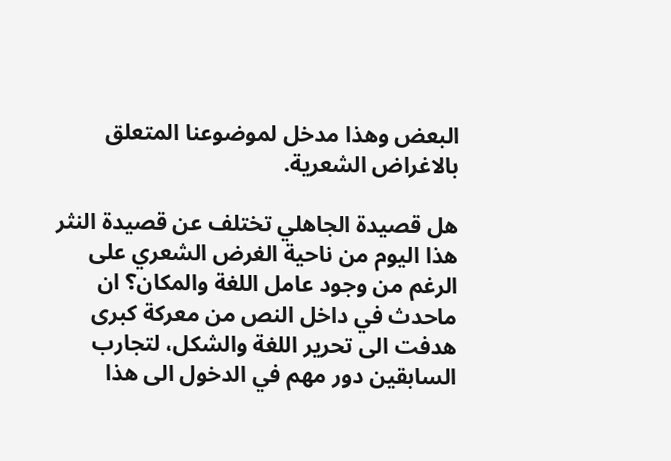البعض وهذا مدخل لموضوعنا المتعلق بالاغراض الشعرية.

هل قصيدة الجاهلي تختلف عن قصيدة النثر هذا اليوم من ناحية الغرض الشعري على الرغم من وجود عامل اللغة والمكان؟ ان ماحدث في داخل النص من معركة كبرى هدفت الى تحرير اللغة والشكل، لتجارب السابقين دور مهم في الدخول الى هذا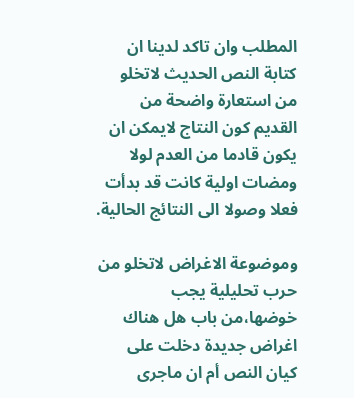المطلب وان تاكد لدينا ان كتابة النص الحديث لاتخلو من استعارة واضحة من القديم كون النتاج لايمكن ان يكون قادما من العدم لولا ومضات اولية كانت قد بدأت فعلا وصولا الى النتائج الحالية.

وموضوعة الاغراض لاتخلو من حرب تحليلية يجب خوضها،من باب هل هناك اغراض جديدة دخلت على كيان النص أم ان ماجرى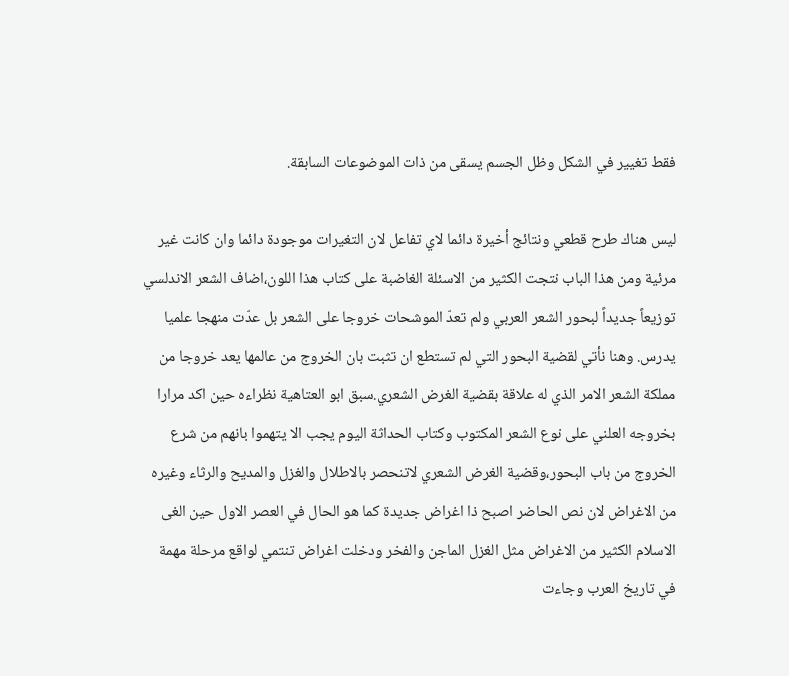فقط تغيير في الشكل وظل الجسم يسقى من ذات الموضوعات السابقة.

ليس هناك طرح قطعي ونتائج أخيرة دائما لاي تفاعل لان التغيرات موجودة دائما وان كانت غير مرئية ومن هذا الباب نتجت الكثير من الاسئلة الغاضبة على كتاب هذا اللون،اضاف الشعر الاندلسي توزيعاً جديداً لبحور الشعر العربي ولم تعدّ الموشحات خروجا على الشعر بل عدّت منهجا علميا يدرس. وهنا نأتي لقضية البحور التي لم تستطع ان تثبت بان الخروج من عالمها يعد خروجا من مملكة الشعر الامر الذي له علاقة بقضية الغرض الشعري.سبق ابو العتاهية نظراءه حين اكد مرارا بخروجه العلني على نوع الشعر المكتوب وكتاب الحداثة اليوم يجب الا يتهموا بانهم من شرع الخروج من باب البحور،وقضية الغرض الشعري لاتنحصر بالاطلال والغزل والمديح والرثاء وغيره من الاغراض لان نص الحاضر اصبح ذا اغراض جديدة كما هو الحال في العصر الاول حين الغى الاسلام الكثير من الاغراض مثل الغزل الماجن والفخر ودخلت اغراض تنتمي لواقع مرحلة مهمة في تاريخ العرب وجاءت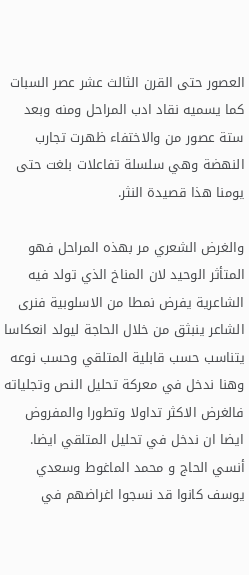العصور حتى القرن الثالث عشر عصر السبات كما يسميه نقاد ادب المراحل ومنه وبعد ستة عصور من والاختفاء ظهرت تجارب النهضة وهي سلسلة تفاعلات بلغت حتى يومنا هذا قصيدة النثر.

والغرض الشعري مر بهذه المراحل فهو المتأثر الوحيد لان المناخ الذي تولد فيه الشاعرية يفرض نمطا من الاسلوبية فنرى الشاعر ينبثق من خلال الحاجة ليولد انعكاسا يتناسب حسب قابلية المتلقي وحسب نوعه وهنا ندخل في معركة تحليل النص وتجلياته فالغرض الاكثر تداولا وتطورا والمفروض ايضا ان ندخل في تحليل المتلقي ايضا. أنسي الحاج و محمد الماغوط وسعدي يوسف كانوا قد نسجوا اغراضهم في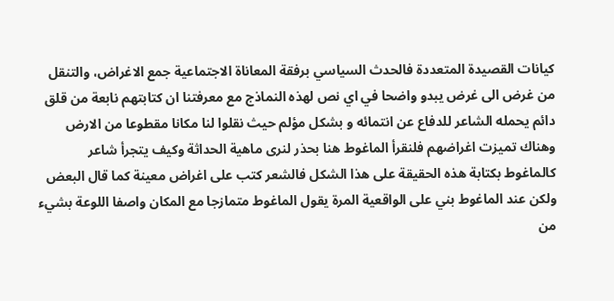كيانات القصيدة المتعددة فالحدث السياسي برفقة المعاناة الاجتماعية جمع الاغراض، والتنقل من غرض الى غرض يبدو واضحا في اي نص لهذه النماذج مع معرفتنا ان كتابتهم نابعة من قلق دائم يحمله الشاعر للدفاع عن انتمائه و بشكل مؤلم حيث نقلوا لنا مكانا مقطوعا من الارض وهناك تميزت اغراضهم فلنقرأ الماغوط هنا بحذر لنرى ماهية الحداثة وكيف يتجرأ شاعر كالماغوط بكتابة هذه الحقيقة على هذا الشكل فالشعر كتب على اغراض معينة كما قال البعض ولكن عند الماغوط بني على الواقعية المرة يقول الماغوط متمازجا مع المكان واصفا اللوعة بشيء من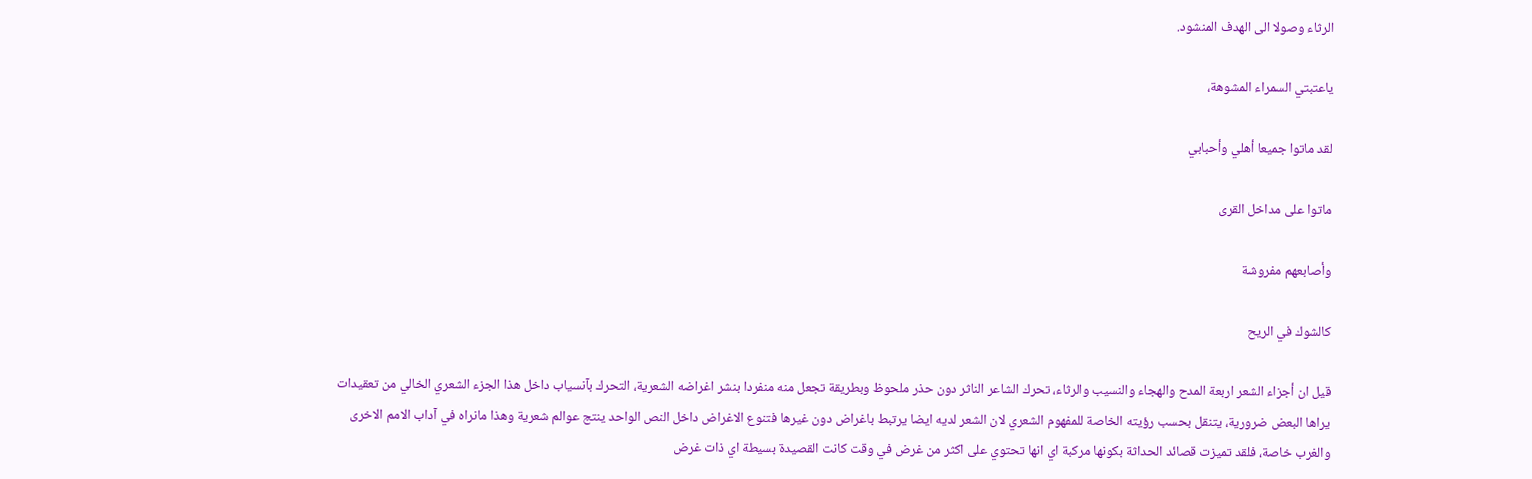الرثاء وصولا الى الهدف المنشود.

ياعتبتي السمراء المشوهة،

لقد ماتوا جميعا أهلي وأحبابي

ماتوا على مداخل القرى

وأصابعهم مفروشة

كالشوك في الريح

قيل ان أجزاء الشعر اربعة المدح والهجاء والنسيب والرثاء، تحرك الشاعر الناثر دون حذر ملحوظ وبطريقة تجعل منه منفردا بنشر اغراضه الشعرية، التحرك بآنسياب داخل هذا الجزء الشعري الخالي من تعقيدات يراها البعض ضرورية، يتنقل بحسب رؤيته الخاصة للمفهوم الشعري لان الشعر لديه ايضا يرتبط باغراض دون غيرها فتنوع الاغراض داخل النص الواحد ينتج عوالم شعرية وهذا مانراه في آداب الامم الاخرى والغرب خاصة، فلقد تميزت قصائد الحداثة بكونها مركبة اي انها تحتوي على اكثر من غرض في وقت كانت القصيدة بسيطة اي ذات غرض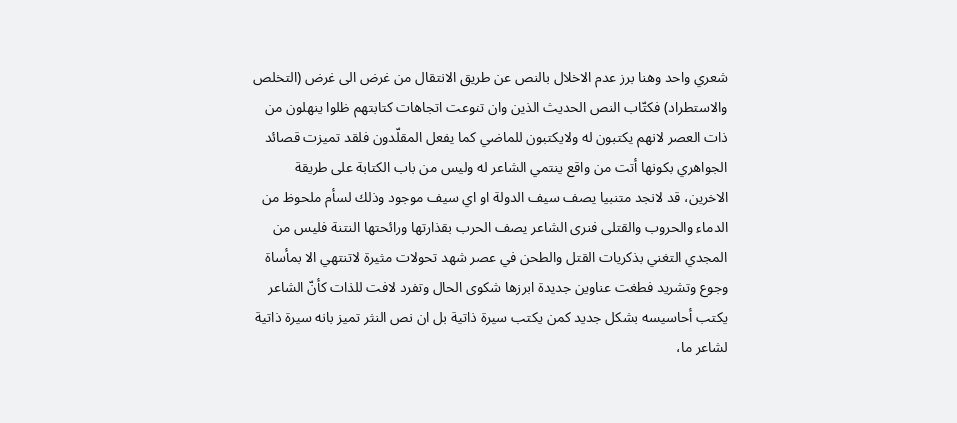شعري واحد وهنا برز عدم الاخلال بالنص عن طريق الانتقال من غرض الى غرض (التخلص والاستطراد) فكتّاب النص الحديث الذين وان تنوعت اتجاهات كتابتهم ظلوا ينهلون من ذات العصر لانهم يكتبون له ولايكتبون للماضي كما يفعل المقلّدون فلقد تميزت قصائد الجواهري بكونها أتت من واقع ينتمي الشاعر له وليس من باب الكتابة على طريقة الاخرين، قد لانجد متنبيا يصف سيف الدولة او اي سيف موجود وذلك لسأم ملحوظ من الدماء والحروب والقتلى فنرى الشاعر يصف الحرب بقذارتها ورائحتها النتنة فليس من المجدي التغني بذكريات القتل والطحن في عصر شهد تحولات مثيرة لاتنتهي الا بمأساة وجوع وتشريد فطغت عناوين جديدة ابرزها شكوى الحال وتفرد لافت للذات كأنّ الشاعر يكتب أحاسيسه بشكل جديد كمن يكتب سيرة ذاتية بل ان نص النثر تميز بانه سيرة ذاتية لشاعر ما،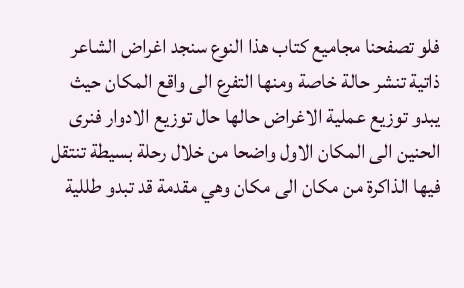فلو تصفحنا مجاميع كتاب هذا النوع سنجد اغراض الشاعر ذاتية تنشر حالة خاصة ومنها التفرع الى واقع المكان حيث يبدو توزيع عملية الاغراض حالها حال توزيع الادوار فنرى الحنين الى المكان الاول واضحا من خلال رحلة بسيطة تنتقل فيها الذاكرة من مكان الى مكان وهي مقدمة قد تبدو طللية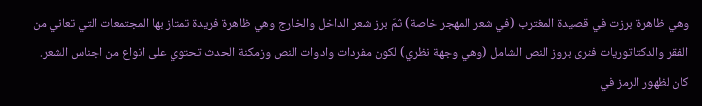وهي ظاهرة برزت في قصيدة المغترب (في شعر المهجر خاصة) ثمّ برز شعر الداخل والخارج وهي ظاهرة فريدة تمتاز بها المجتمعات التي تعاني من الفقر والدكتاتوريات فنرى بروز النص الشامل (وهي وجهة نظري) لكون مفردات وادوات النص وزمكنة الحدث تحتوي على انواع من اجناس الشعر. كان لظهور الرمز في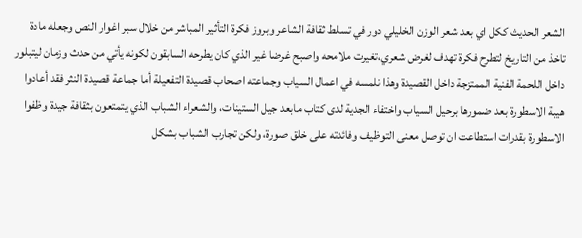الشعر الحديث ككل اي بعد شعر الوزن الخليلي دور في تسلط ثقافة الشاعر وبروز فكرة التأثير المباشر من خلال سبر اغوار النص وجعله مادة تاخذ من التاريخ لتطرح فكرة تهدف لغرض شعري،تغيرت ملامحه واصبح غرضا غير الذي كان يطرحه السابقون لكونه يأتي من حدث وزمان ليتبلور داخل اللحمة الفنية الممتزجة داخل القصيدة وهذا نلمسه في اعمال السياب وجماعته اصحاب قصيدة التفعيلة أما جماعة قصيدة النثر فقد أعادوا هيبة الاسطورة بعد ضمورها برحيل السياب واختفاء الجدية لدى كتاب مابعد جيل الستينات، والشعراء الشباب الذي يتمتعون بثقافة جيدة وظفوا الاسطورة بقدرات استطاعت ان توصل معنى التوظيف وفائدته على خلق صورة، ولكن تجارب الشباب بشكل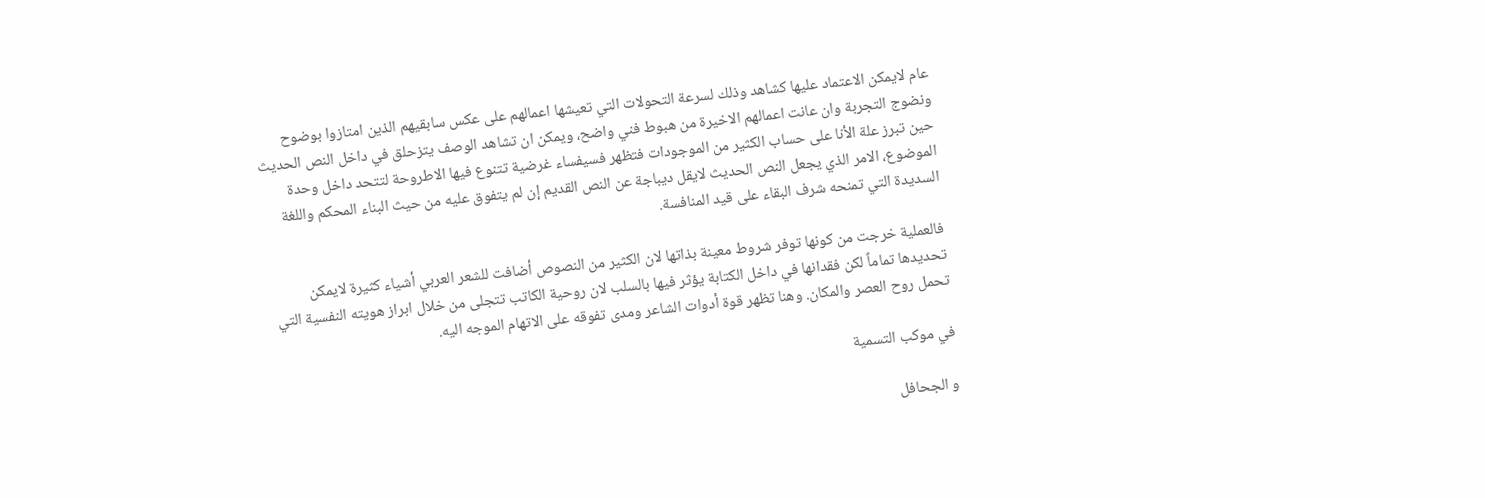عام لايمكن الاعتماد عليها كشاهد وذلك لسرعة التحولات التي تعيشها اعمالهم على عكس سابقيهم الذين امتازوا بوضوح ونضوج التجربة وان عانت اعمالهم الاخيرة من هبوط فني واضح، ويمكن ان تشاهد الوصف يتزحلق في داخل النص الحديث حين تبرز علة الأنا على حساب الكثير من الموجودات فتظهر فسيفساء غرضية تتنوع فيها الاطروحة لتتحد داخل وحدة الموضوع، الامر الذي يجعل النص الحديث لايقل ديباجة عن النص القديم إن لم يتفوق عليه من حيث البناء المحكم واللغة السديدة التي تمنحه شرف البقاء على قيد المنافسة.

فالعملية خرجت من كونها توفر شروط معينة بذاتها لان الكثير من النصوص أضافت للشعر العربي أشياء كثيرة لايمكن تحديدها تماماً لكن فقدانها في داخل الكتابة يؤثر فيها بالسلب لان روحية الكاتب تتجلى من خلال ابراز هويته النفسية التي تحمل روح العصر والمكان. وهنا تظهر قوة أدوات الشاعر ومدى تفوقه على الاتهام الموجه اليه.

في موكب التسمية

و الجحافل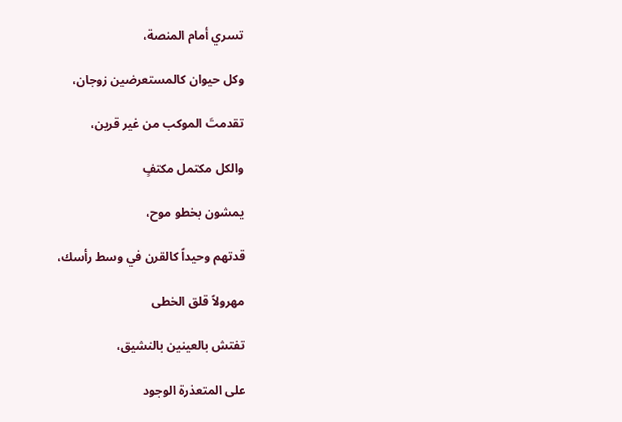تسري أمام المنصة،

وكل حيوان كالمستعرضين زوجان،

تقدمتَ الموكب من غير قرين،

والكل مكتمل مكتفٍ

يمشون بخطو موح،

قدتهم وحيداً كالقرن في وسط رأسك،

مهرولاً قلق الخطى

تفتش بالعينين بالنشيق،

على المتعذرة الوجود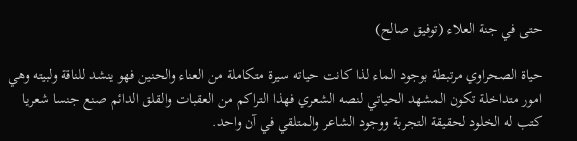حتى في جنة العلاء (توفيق صالح)

حياة الصحراوي مرتبطة بوجود الماء لذا كانت حياته سيرة متكاملة من العناء والحنين فهو ينشد للناقة ولبيته وهي امور متداخلة تكون المشهد الحياتي لنصه الشعري فهذا التراكم من العقبات والقلق الدائم صنع جنسا شعريا كتب له الخلود لحقيقة التجربة ووجود الشاعر والمتلقي في آن واحد.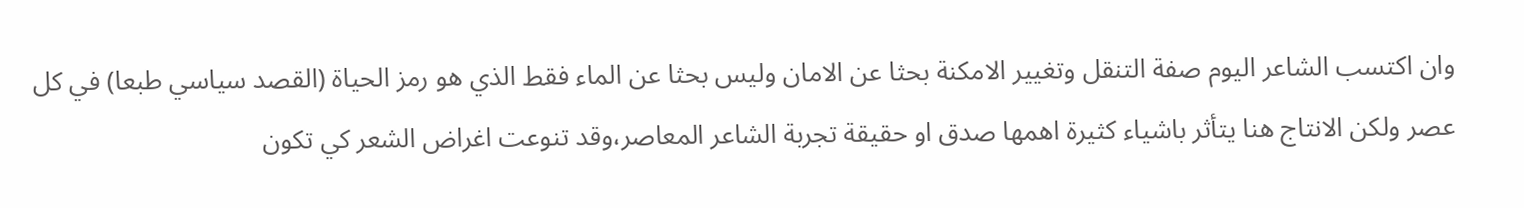وان اكتسب الشاعر اليوم صفة التنقل وتغيير الامكنة بحثا عن الامان وليس بحثا عن الماء فقط الذي هو رمز الحياة (القصد سياسي طبعا) في كل عصر ولكن الانتاج هنا يتأثر باشياء كثيرة اهمها صدق او حقيقة تجربة الشاعر المعاصر،وقد تنوعت اغراض الشعر كي تكون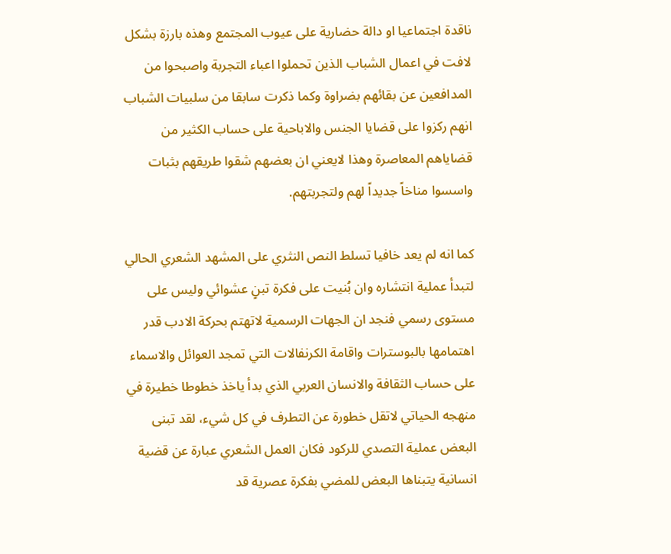ناقدة اجتماعيا او دالة حضارية على عيوب المجتمع وهذه بارزة بشكل لافت في اعمال الشباب الذين تحملوا اعباء التجربة واصبحوا من المدافعين عن بقائهم بضراوة وكما ذكرت سابقا من سلبيات الشباب انهم ركزوا على قضايا الجنس والاباحية على حساب الكثير من قضاياهم المعاصرة وهذا لايعني ان بعضهم شقوا طريقهم بثبات واسسوا مناخاً جديداً لهم ولتجربتهم.

كما انه لم يعد خافيا تسلط النص النثري على المشهد الشعري الحالي لتبدأ عملية انتشاره وان بُنيت على فكرة تبنٍ عشوائي وليس على مستوى رسمي فنجد ان الجهات الرسمية لاتهتم بحركة الادب قدر اهتمامها بالبوسترات واقامة الكرنفالات التي تمجد العوائل والاسماء على حساب الثقافة والانسان العربي الذي بدأ ياخذ خطوطا خطيرة في منهجه الحياتي لاتقل خطورة عن التطرف في كل شيء، لقد تبنى البعض عملية التصدي للركود فكان العمل الشعري عبارة عن قضية انسانية يتبناها البعض للمضي بفكرة عصرية قد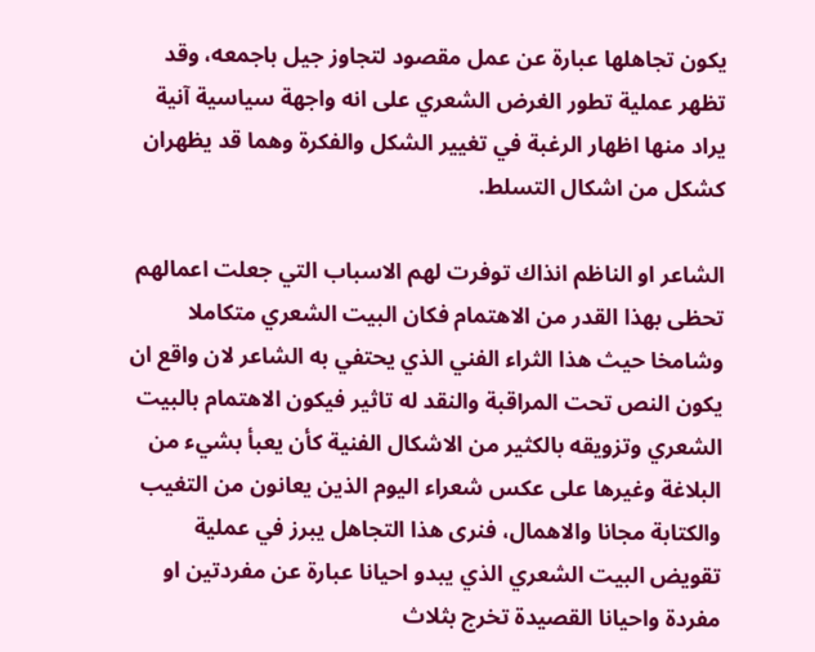يكون تجاهلها عبارة عن عمل مقصود لتجاوز جيل باجمعه، وقد تظهر عملية تطور الغرض الشعري على انه واجهة سياسية آنية يراد منها اظهار الرغبة في تغيير الشكل والفكرة وهما قد يظهران كشكل من اشكال التسلط.

الشاعر او الناظم انذاك توفرت لهم الاسباب التي جعلت اعمالهم تحظى بهذا القدر من الاهتمام فكان البيت الشعري متكاملا وشامخا حيث هذا الثراء الفني الذي يحتفي به الشاعر لان واقع ان يكون النص تحت المراقبة والنقد له تاثير فيكون الاهتمام بالبيت الشعري وتزويقه بالكثير من الاشكال الفنية كأن يعبأ بشيء من البلاغة وغيرها على عكس شعراء اليوم الذين يعانون من التغيب والكتابة مجانا والاهمال، فنرى هذا التجاهل يبرز في عملية تقويض البيت الشعري الذي يبدو احيانا عبارة عن مفردتين او مفردة واحيانا القصيدة تخرج بثلاث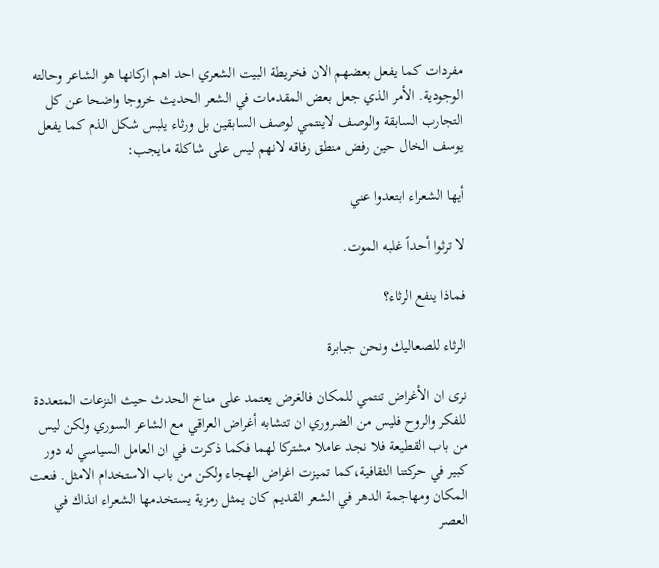مفردات كما يفعل بعضهم الان فخريطة البيت الشعري احد اهم اركانها هو الشاعر وحالته الوجودية. الأمر الذي جعل بعض المقدمات في الشعر الحديث خروجا واضحا عن كل التجارب السابقة والوصف لاينتمي لوصف السابقين بل ورثاء يلبس شكل الذم كما يفعل يوسف الخال حين رفض منطق رفاقه لانهم ليس على شاكلة مايجب:

أيها الشعراء ابتعدوا عني

لا ترثوا أحداً غلبه الموت.

فماذا ينفع الرثاء؟

الرثاء للصعاليك ونحن جبابرة

نرى ان الأغراض تنتمي للمكان فالغرض يعتمد على مناخ الحدث حيث النزعات المتعددة للفكر والروح فليس من الضروري ان تتشابه أغراض العراقي مع الشاعر السوري ولكن ليس من باب القطيعة فلا نجد عاملا مشتركا لهما فكما ذكرت في ان العامل السياسي له دور كبير في حركتنا الثقافية،كما تميزت اغراض الهجاء ولكن من باب الاستخدام الامثل. فنعت المكان ومهاجمة الدهر في الشعر القديم كان يمثل رمزية يستخدمها الشعراء انذاك في العصر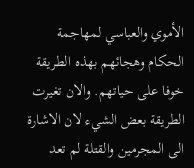الأموي والعباسي لمهاجمة الحكام وهجائهم بهذه الطريقة خوفا على حياتهم. والان تغيرت الطريقة بعض الشيء لان الاشارة الى المجرمين والقتلة لم تعد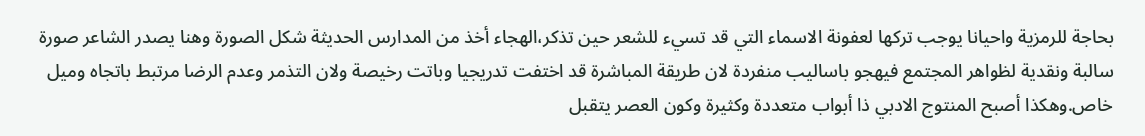بحاجة للرمزية واحيانا يوجب تركها لعفونة الاسماء التي قد تسيء للشعر حين تذكر،الهجاء أخذ من المدارس الحديثة شكل الصورة وهنا يصدر الشاعر صورة سالبة ونقدية لظواهر المجتمع فيهجو باساليب منفردة لان طريقة المباشرة قد اختفت تدريجيا وباتت رخيصة ولان التذمر وعدم الرضا مرتبط باتجاه وميل خاص.وهكذا أصبح المنتوج الادبي ذا أبواب متعددة وكثيرة وكون العصر يتقبل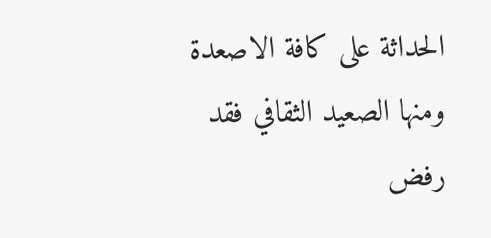الحداثة على كافة الاصعدة ومنها الصعيد الثقافي فقد رفض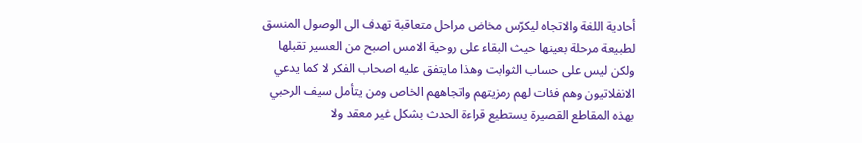أحادية اللغة والاتجاه ليكرّس مخاض مراحل متعاقبة تهدف الى الوصول المنسق لطبيعة مرحلة بعينها حيث البقاء على روحية الامس اصبح من العسير تقبلها ولكن ليس على حساب الثوابت وهذا مايتفق عليه اصحاب الفكر لا كما يدعي الانفلاتيون وهم فئات لهم رمزيتهم واتجاههم الخاص ومن يتأمل سيف الرحبي بهذه المقاطع القصيرة يستطيع قراءة الحدث بشكل غير معقد ولا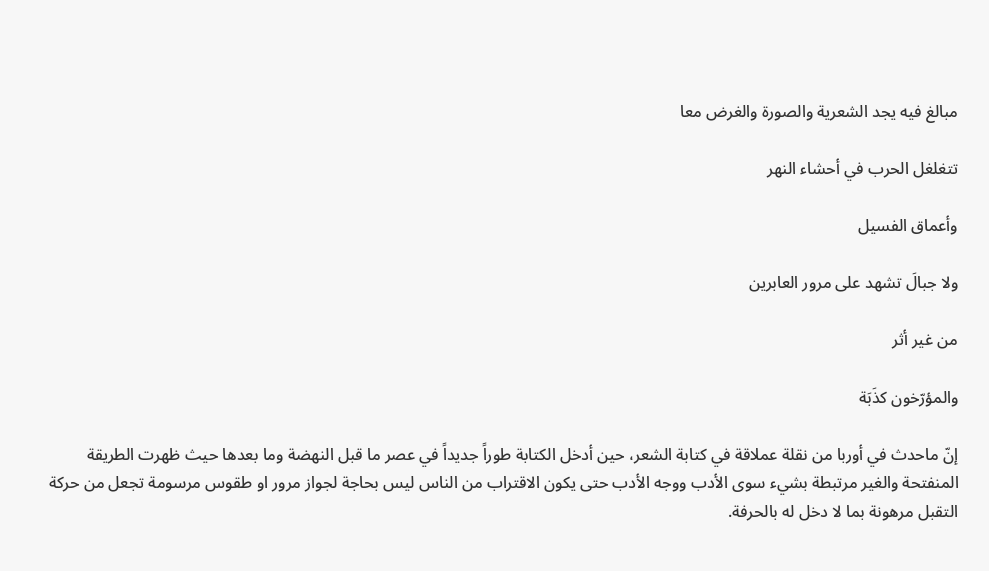مبالغ فيه يجد الشعرية والصورة والغرض معا

تتغلغل الحرب في أحشاء النهر

وأعماق الفسيل

ولا جبالَ تشهد على مرور العابرين

من غير أثر

والمؤرّخون كذَبَة

إنّ ماحدث في أوربا من نقلة عملاقة في كتابة الشعر، حين أدخل الكتابة طوراً جديداً في عصر ما قبل النهضة وما بعدها حيث ظهرت الطريقة المنفتحة والغير مرتبطة بشيء سوى الأدب ووجه الأدب حتى يكون الاقتراب من الناس ليس بحاجة لجواز مرور او طقوس مرسومة تجعل من حركة التقبل مرهونة بما لا دخل له بالحرفة.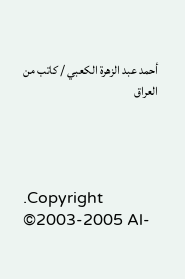أحمد عبد الزهرة الكعبي / كاتب من العراق




.Copyright ©2003-2005 Al-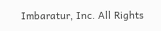Imbaratur, Inc. All Rights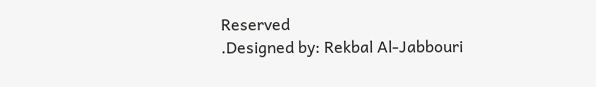Reserved
.Designed by: Rekbal Al-Jabbouri